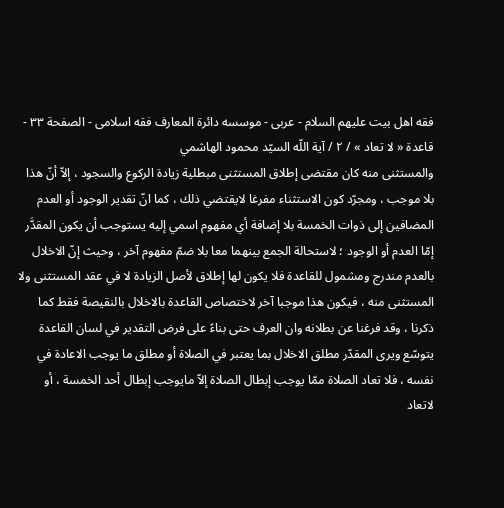فقه اهل بیت علیهم السلام - عربی - موسسه دائرة المعارف فقه اسلامی - الصفحة ٣٣ - قاعدة « لا تعاد » / ٢ / آية اللّه السيّد محمود الهاشمي
والمستثنى منه كان مقتضى إطلاق المستثنى مبطلية زيادة الركوع والسجود ، إلاّ أنّ هذا بلا موجب ، ومجرّد كون الاستثناء مفرغا لايقتضي ذلك ، كما انّ تقدير الوجود أو العدم المضافين إلى ذوات الخمسة بلا إضافة أي مفهوم اسمي إليه يستوجب أن يكون المقدَّر إمّا العدم أو الوجود ؛ لاستحالة الجمع بينهما معا بلا ضمّ مفهوم آخر ، وحيث إنّ الاخلال بالعدم مندرج ومشمول للقاعدة فلا يكون لها إطلاق لأصل الزيادة لا في عقد المستثنى ولا المستثنى منه ، فيكون هذا موجبا آخر لاختصاص القاعدة بالاخلال بالنقيصة فقط كما ذكرنا ، وقد فرغنا عن بطلانه وان العرف حتى بناءً على فرض التقدير في لسان القاعدة يتوسّع ويرى المقدّر مطلق الاخلال بما يعتبر في الصلاة أو مطلق ما يوجب الاعادة في نفسه ، فلا تعاد الصلاة ممّا يوجب إبطال الصلاة إلاّ مايوجب إبطال أحد الخمسة ، أو لاتعاد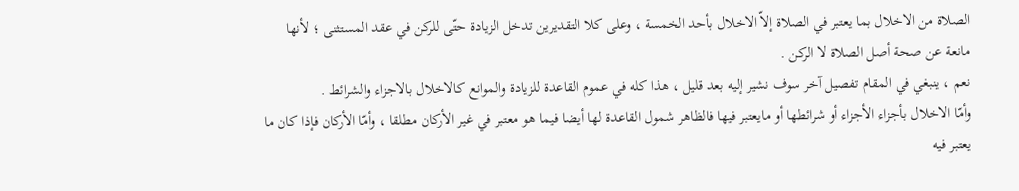الصلاة من الاخلال بما يعتبر في الصلاة إلاّ الاخلال بأحد الخمسة ، وعلى كلا التقديرين تدخل الزيادة حتّى للركن في عقد المستثنى ؛ لأنها مانعة عن صحة أصل الصلاة لا الركن .
نعم ، ينبغي في المقام تفصيل آخر سوف نشير إليه بعد قليل ، هذا كله في عموم القاعدة للزيادة والموانع كالاخلال بالاجزاء والشرائط .
وأمّا الاخلال بأجزاء الأجزاء أو شرائطها أو مايعتبر فيها فالظاهر شمول القاعدة لها أيضا فيما هو معتبر في غير الأركان مطلقا ، وأمّا الأركان فإذا كان ما يعتبر فيه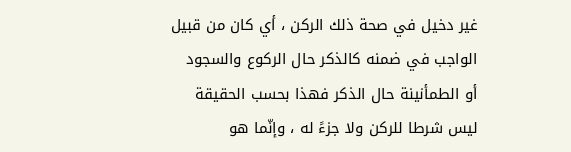غير دخيل في صحة ذلك الركن ، أي كان من قبيل الواجب في ضمنه كالذكر حال الركوع والسجود أو الطمأنينة حال الذكر فهذا بحسب الحقيقة ليس شرطا للركن ولا جزءً له ، وإنّما هو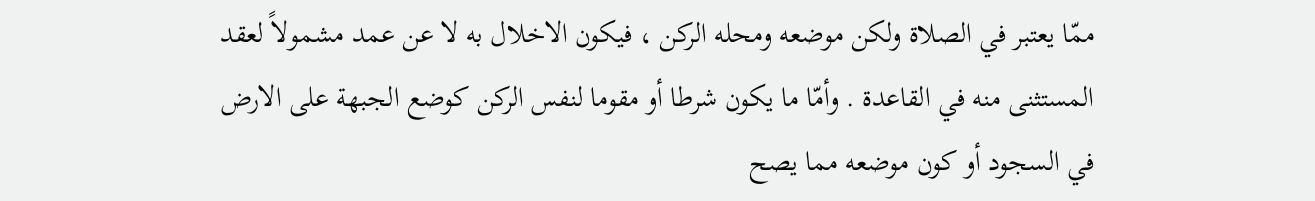ممّا يعتبر في الصلاة ولكن موضعه ومحله الركن ، فيكون الاخلال به لا عن عمد مشمولاً لعقد المستثنى منه في القاعدة . وأمّا ما يكون شرطا أو مقوما لنفس الركن كوضع الجبهة على الارض في السجود أو كون موضعه مما يصح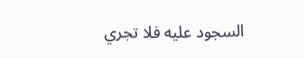السجود عليه فلا تجري